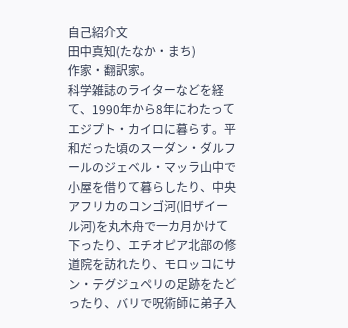自己紹介文
田中真知(たなか・まち)
作家・翻訳家。
科学雑誌のライターなどを経て、1990年から8年にわたってエジプト・カイロに暮らす。平和だった頃のスーダン・ダルフールのジェベル・マッラ山中で小屋を借りて暮らしたり、中央アフリカのコンゴ河(旧ザイール河)を丸木舟で一カ月かけて下ったり、エチオピア北部の修道院を訪れたり、モロッコにサン・テグジュペリの足跡をたどったり、バリで呪術師に弟子入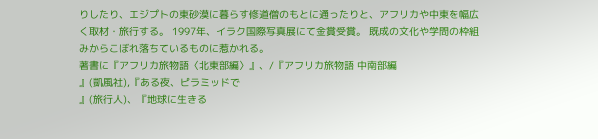りしたり、エジプトの東砂漠に暮らす修道僧のもとに通ったりと、アフリカや中東を幅広く取材・旅行する。 1997年、イラク国際写真展にて金賞受賞。 既成の文化や学問の枠組みからこぼれ落ちているものに惹かれる。
著書に『アフリカ旅物語〈北東部編〉』、/『アフリカ旅物語 中南部編
』(凱風社),『ある夜、ピラミッドで
』(旅行人)、『地球に生きる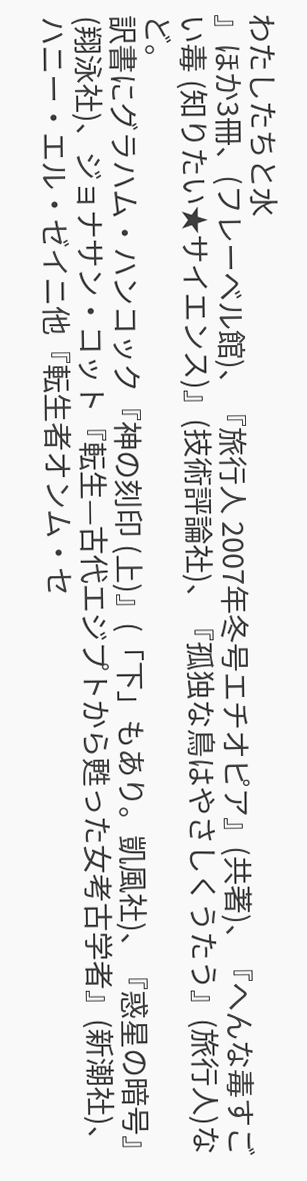わたしたちと水
』ほか3冊、(フレーベル館)、『旅行人 2007年冬号エチオピア』(共著)、『へんな毒すごい毒 (知りたい★サイエンス)』(技術評論社)、『孤独な鳥はやさしくうたう』(旅行人)など。
訳書にグラハム・ハンコック『神の刻印 (上)』(「下」もあり。凱風社)、『惑星の暗号』(翔泳社)、ジョナサン・コット『転生—古代エジプトから甦った女考古学者』(新潮社)、ハニー・エル・ゼイニ他『転生者オンム・セ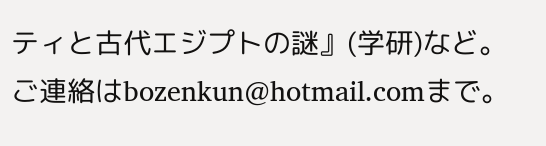ティと古代エジプトの謎』(学研)など。
ご連絡はbozenkun@hotmail.comまで。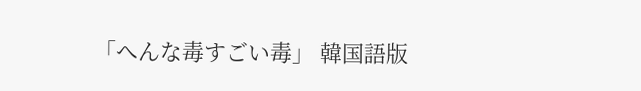「へんな毒すごい毒」 韓国語版